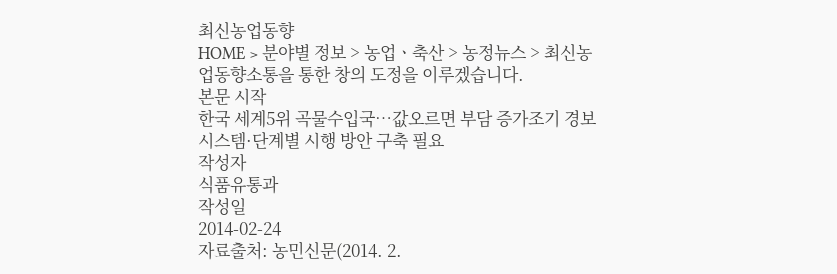최신농업동향
HOME > 분야별 정보 > 농업ㆍ축산 > 농정뉴스 > 최신농업동향소통을 통한 창의 도정을 이루겠습니다.
본문 시작
한국 세계5위 곡물수입국…값오르면 부담 증가조기 경보시스템·단계별 시행 방안 구축 필요
작성자
식품유통과
작성일
2014-02-24
자료출처: 농민신문(2014. 2.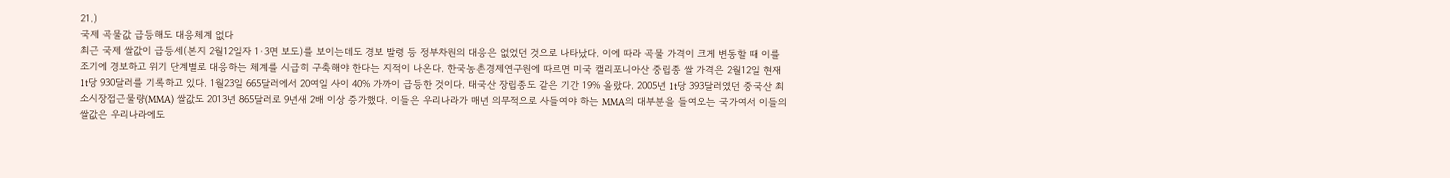21.)
국제 곡물값 급등해도 대응체계 없다
최근 국제 쌀값이 급등세(본지 2월12일자 1·3면 보도)를 보이는데도 경보 발령 등 정부차원의 대응은 없었던 것으로 나타났다. 이에 따라 곡물 가격이 크게 변동할 때 이를 조기에 경보하고 위기 단계별로 대응하는 체계를 시급히 구축해야 한다는 지적이 나온다. 한국농촌경제연구원에 따르면 미국 캘리포니아산 중립종 쌀 가격은 2월12일 현재 1t당 930달러를 기록하고 있다. 1월23일 665달러에서 20여일 사이 40% 가까이 급등한 것이다. 태국산 장립종도 같은 기간 19% 올랐다. 2005년 1t당 393달러였던 중국산 최소시장접근물량(MMA) 쌀값도 2013년 865달러로 9년새 2배 이상 증가했다. 이들은 우리나라가 매년 의무적으로 사들여야 하는 MMA의 대부분을 들여오는 국가여서 이들의 쌀값은 우리나라에도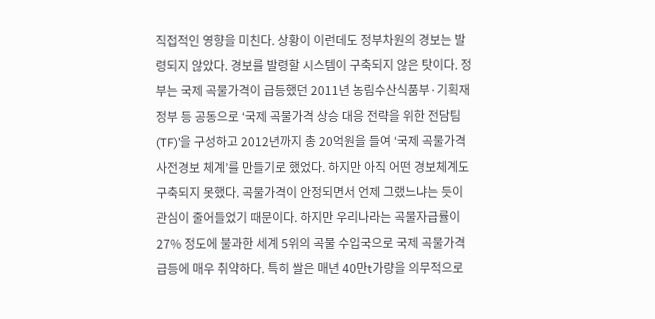직접적인 영향을 미친다. 상황이 이런데도 정부차원의 경보는 발령되지 않았다. 경보를 발령할 시스템이 구축되지 않은 탓이다. 정부는 국제 곡물가격이 급등했던 2011년 농림수산식품부·기획재정부 등 공동으로 ‘국제 곡물가격 상승 대응 전략을 위한 전담팀(TF)’을 구성하고 2012년까지 총 20억원을 들여 ‘국제 곡물가격 사전경보 체계’를 만들기로 했었다. 하지만 아직 어떤 경보체계도 구축되지 못했다. 곡물가격이 안정되면서 언제 그랬느냐는 듯이 관심이 줄어들었기 때문이다. 하지만 우리나라는 곡물자급률이 27% 정도에 불과한 세계 5위의 곡물 수입국으로 국제 곡물가격 급등에 매우 취약하다. 특히 쌀은 매년 40만t가량을 의무적으로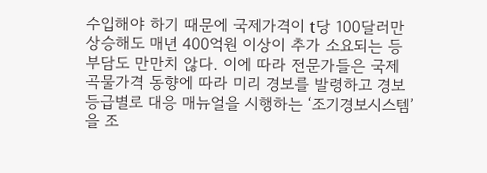수입해야 하기 때문에 국제가격이 t당 100달러만 상승해도 매년 400억원 이상이 추가 소요되는 등 부담도 만만치 않다. 이에 따라 전문가들은 국제 곡물가격 동향에 따라 미리 경보를 발령하고 경보 등급별로 대응 매뉴얼을 시행하는 ‘조기경보시스템’을 조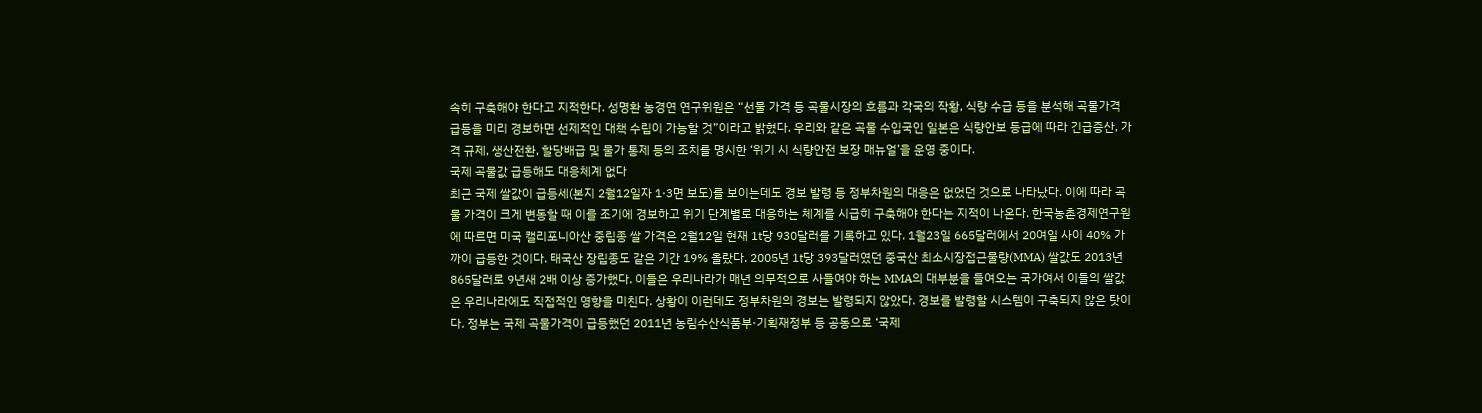속히 구축해야 한다고 지적한다. 성명환 농경연 연구위원은 “선물 가격 등 곡물시장의 흐름과 각국의 작황, 식량 수급 등을 분석해 곡물가격 급등을 미리 경보하면 선제적인 대책 수립이 가능할 것”이라고 밝혔다. 우리와 같은 곡물 수입국인 일본은 식량안보 등급에 따라 긴급증산, 가격 규제, 생산전환, 할당배급 및 물가 통제 등의 조치를 명시한 ‘위기 시 식량안전 보장 매뉴얼’을 운영 중이다.
국제 곡물값 급등해도 대응체계 없다
최근 국제 쌀값이 급등세(본지 2월12일자 1·3면 보도)를 보이는데도 경보 발령 등 정부차원의 대응은 없었던 것으로 나타났다. 이에 따라 곡물 가격이 크게 변동할 때 이를 조기에 경보하고 위기 단계별로 대응하는 체계를 시급히 구축해야 한다는 지적이 나온다. 한국농촌경제연구원에 따르면 미국 캘리포니아산 중립종 쌀 가격은 2월12일 현재 1t당 930달러를 기록하고 있다. 1월23일 665달러에서 20여일 사이 40% 가까이 급등한 것이다. 태국산 장립종도 같은 기간 19% 올랐다. 2005년 1t당 393달러였던 중국산 최소시장접근물량(MMA) 쌀값도 2013년 865달러로 9년새 2배 이상 증가했다. 이들은 우리나라가 매년 의무적으로 사들여야 하는 MMA의 대부분을 들여오는 국가여서 이들의 쌀값은 우리나라에도 직접적인 영향을 미친다. 상황이 이런데도 정부차원의 경보는 발령되지 않았다. 경보를 발령할 시스템이 구축되지 않은 탓이다. 정부는 국제 곡물가격이 급등했던 2011년 농림수산식품부·기획재정부 등 공동으로 ‘국제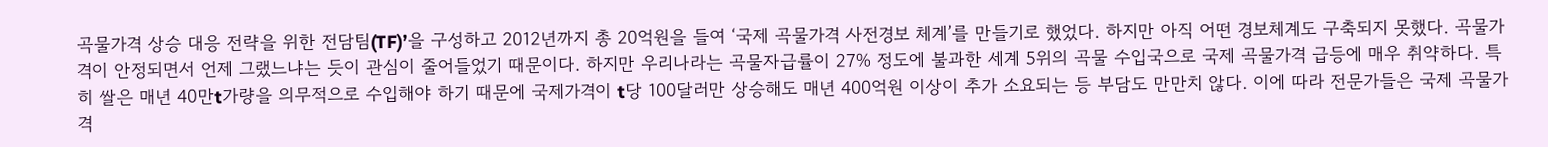곡물가격 상승 대응 전략을 위한 전담팀(TF)’을 구성하고 2012년까지 총 20억원을 들여 ‘국제 곡물가격 사전경보 체계’를 만들기로 했었다. 하지만 아직 어떤 경보체계도 구축되지 못했다. 곡물가격이 안정되면서 언제 그랬느냐는 듯이 관심이 줄어들었기 때문이다. 하지만 우리나라는 곡물자급률이 27% 정도에 불과한 세계 5위의 곡물 수입국으로 국제 곡물가격 급등에 매우 취약하다. 특히 쌀은 매년 40만t가량을 의무적으로 수입해야 하기 때문에 국제가격이 t당 100달러만 상승해도 매년 400억원 이상이 추가 소요되는 등 부담도 만만치 않다. 이에 따라 전문가들은 국제 곡물가격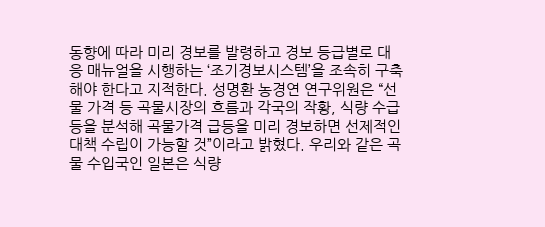동향에 따라 미리 경보를 발령하고 경보 등급별로 대응 매뉴얼을 시행하는 ‘조기경보시스템’을 조속히 구축해야 한다고 지적한다. 성명환 농경연 연구위원은 “선물 가격 등 곡물시장의 흐름과 각국의 작황, 식량 수급 등을 분석해 곡물가격 급등을 미리 경보하면 선제적인 대책 수립이 가능할 것”이라고 밝혔다. 우리와 같은 곡물 수입국인 일본은 식량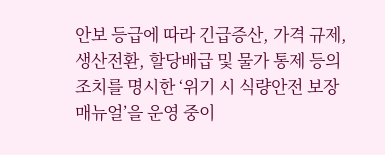안보 등급에 따라 긴급증산, 가격 규제, 생산전환, 할당배급 및 물가 통제 등의 조치를 명시한 ‘위기 시 식량안전 보장 매뉴얼’을 운영 중이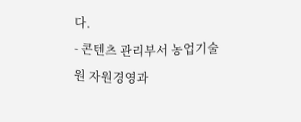다.
- 콘텐츠 관리부서 농업기술원 자원경영과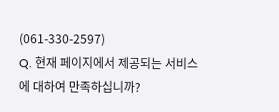(061-330-2597)
Q. 현재 페이지에서 제공되는 서비스에 대하여 만족하십니까?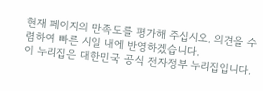현재 페이지의 만족도를 평가해 주십시오. 의견을 수렴하여 빠른 시일 내에 반영하겠습니다.
이 누리집은 대한민국 공식 전자정부 누리집입니다.